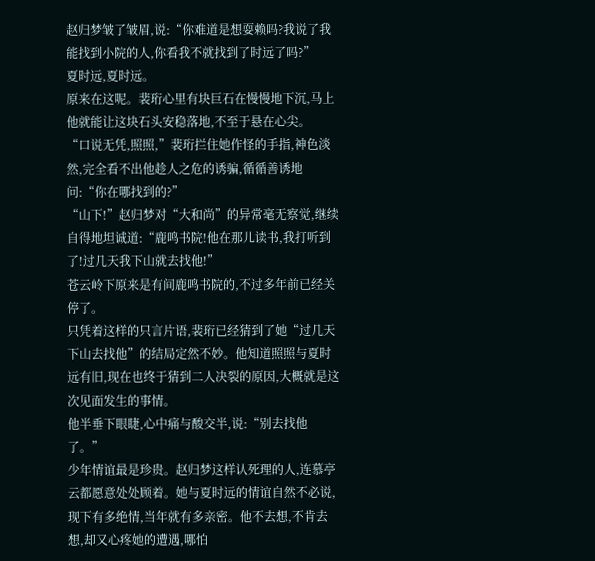赵归梦皱了皱眉,说:“你难道是想耍赖吗?我说了我能找到小院的人,你看我不就找到了时远了吗?”
夏时远,夏时远。
原来在这呢。裴珩心里有块巨石在慢慢地下沉,马上他就能让这块石头安稳落地,不至于悬在心尖。
“口说无凭,照照,”裴珩拦住她作怪的手指,神色淡然,完全看不出他趁人之危的诱骗,循循善诱地问:“你在哪找到的?”
“山下!”赵归梦对“大和尚”的异常毫无察觉,继续自得地坦诚道:“鹿鸣书院!他在那儿读书,我打听到了!过几天我下山就去找他!”
苍云岭下原来是有间鹿鸣书院的,不过多年前已经关停了。
只凭着这样的只言片语,裴珩已经猜到了她“过几天下山去找他”的结局定然不妙。他知道照照与夏时远有旧,现在也终于猜到二人决裂的原因,大概就是这次见面发生的事情。
他半垂下眼睫,心中痛与酸交半,说:“别去找他了。”
少年情谊最是珍贵。赵归梦这样认死理的人,连慕亭云都愿意处处顾着。她与夏时远的情谊自然不必说,现下有多绝情,当年就有多亲密。他不去想,不肯去想,却又心疼她的遭遇,哪怕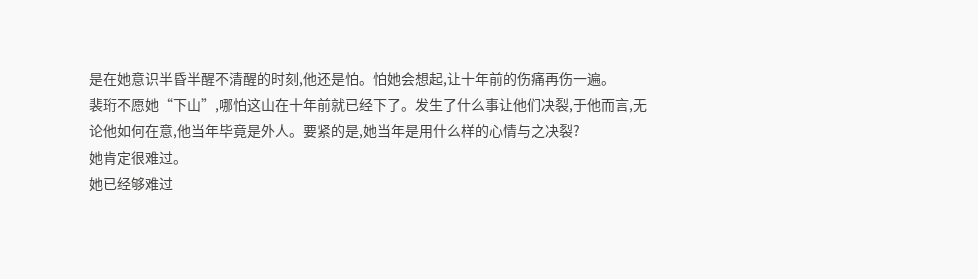是在她意识半昏半醒不清醒的时刻,他还是怕。怕她会想起,让十年前的伤痛再伤一遍。
裴珩不愿她“下山”,哪怕这山在十年前就已经下了。发生了什么事让他们决裂,于他而言,无论他如何在意,他当年毕竟是外人。要紧的是,她当年是用什么样的心情与之决裂?
她肯定很难过。
她已经够难过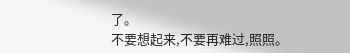了。
不要想起来,不要再难过,照照。